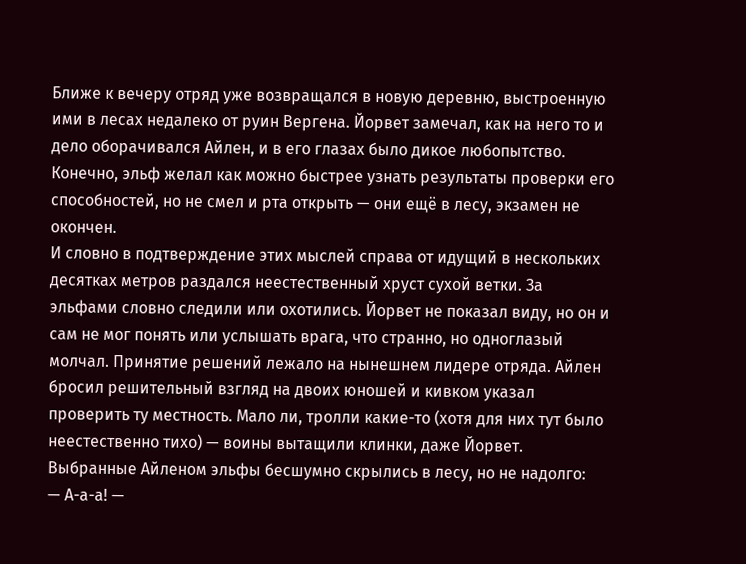Ближе к вечеру отряд уже возвращался в новую деревню, выстроенную ими в лесах недалеко от руин Вергена. Йорвет замечал, как на него то и дело оборачивался Айлен, и в его глазах было дикое любопытство. Конечно, эльф желал как можно быстрее узнать результаты проверки его способностей, но не смел и рта открыть — они ещё в лесу, экзамен не окончен.
И словно в подтверждение этих мыслей справа от идущий в нескольких десятках метров раздался неестественный хруст сухой ветки. За эльфами словно следили или охотились. Йорвет не показал виду, но он и сам не мог понять или услышать врага, что странно, но одноглазый молчал. Принятие решений лежало на нынешнем лидере отряда. Айлен бросил решительный взгляд на двоих юношей и кивком указал проверить ту местность. Мало ли, тролли какие-то (хотя для них тут было неестественно тихо) — воины вытащили клинки, даже Йорвет. Выбранные Айленом эльфы бесшумно скрылись в лесу, но не надолго:
— А-а-а! —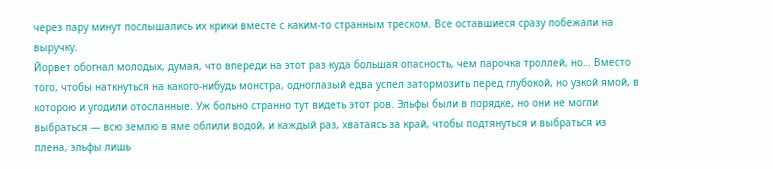через пару минут послышались их крики вместе с каким-то странным треском. Все оставшиеся сразу побежали на выручку.
Йорвет обогнал молодых, думая, что впереди на этот раз куда большая опасность, чем парочка троллей, но… Вместо того, чтобы наткнуться на какого-нибудь монстра, одноглазый едва успел затормозить перед глубокой, но узкой ямой, в которою и угодили отосланные. Уж больно странно тут видеть этот ров. Эльфы были в порядке, но они не могли выбраться — всю землю в яме облили водой, и каждый раз, хватаясь за край, чтобы подтянуться и выбраться из плена, эльфы лишь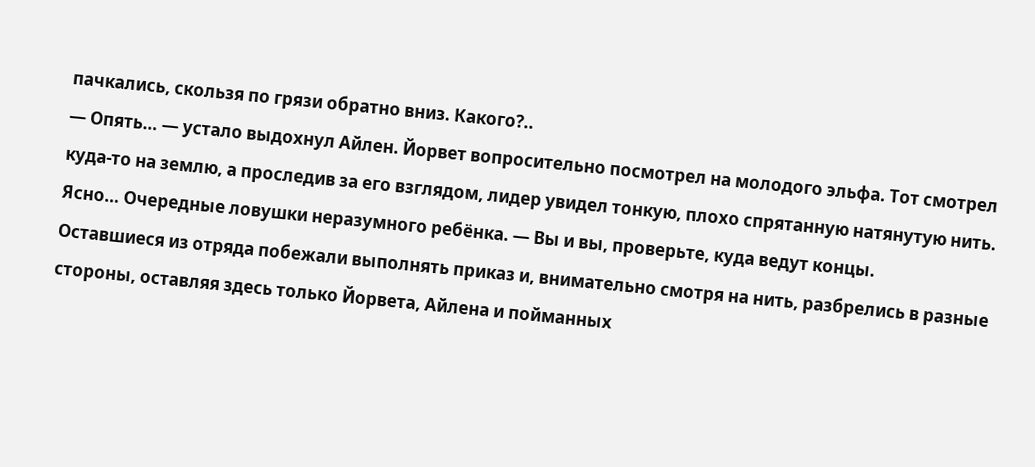пачкались, скользя по грязи обратно вниз. Какого?..
— Опять… — устало выдохнул Айлен. Йорвет вопросительно посмотрел на молодого эльфа. Тот смотрел куда-то на землю, а проследив за его взглядом, лидер увидел тонкую, плохо спрятанную натянутую нить. Ясно… Очередные ловушки неразумного ребёнка. — Вы и вы, проверьте, куда ведут концы.
Оставшиеся из отряда побежали выполнять приказ и, внимательно смотря на нить, разбрелись в разные стороны, оставляя здесь только Йорвета, Айлена и пойманных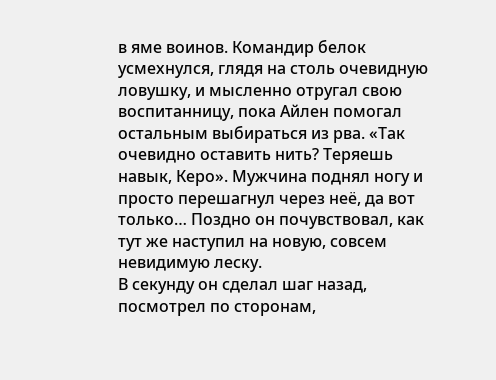в яме воинов. Командир белок усмехнулся, глядя на столь очевидную ловушку, и мысленно отругал свою воспитанницу, пока Айлен помогал остальным выбираться из рва. «Так очевидно оставить нить? Теряешь навык, Керо». Мужчина поднял ногу и просто перешагнул через неё, да вот только… Поздно он почувствовал, как тут же наступил на новую, совсем невидимую леску.
В секунду он сделал шаг назад, посмотрел по сторонам,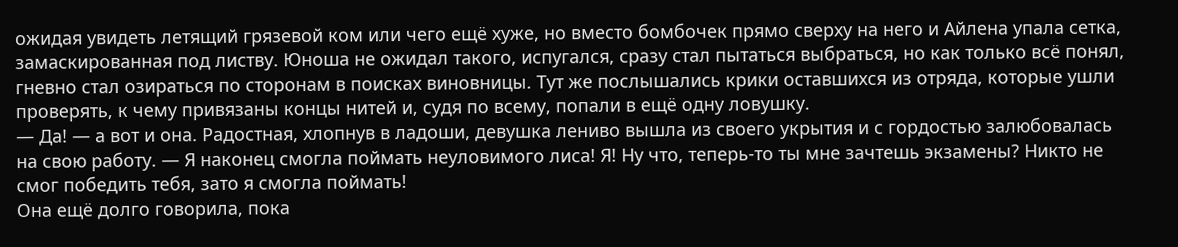ожидая увидеть летящий грязевой ком или чего ещё хуже, но вместо бомбочек прямо сверху на него и Айлена упала сетка, замаскированная под листву. Юноша не ожидал такого, испугался, сразу стал пытаться выбраться, но как только всё понял, гневно стал озираться по сторонам в поисках виновницы. Тут же послышались крики оставшихся из отряда, которые ушли проверять, к чему привязаны концы нитей и, судя по всему, попали в ещё одну ловушку.
— Да! — а вот и она. Радостная, хлопнув в ладоши, девушка лениво вышла из своего укрытия и с гордостью залюбовалась на свою работу. — Я наконец смогла поймать неуловимого лиса! Я! Ну что, теперь-то ты мне зачтешь экзамены? Никто не смог победить тебя, зато я смогла поймать!
Она ещё долго говорила, пока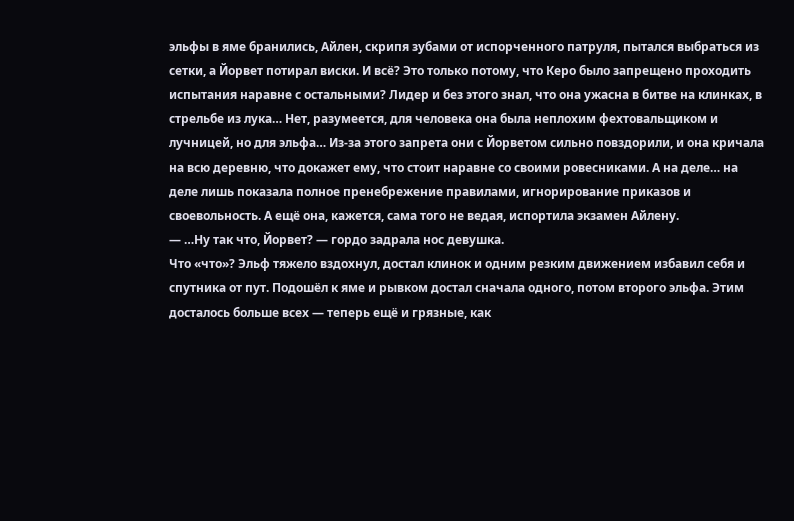эльфы в яме бранились, Айлен, скрипя зубами от испорченного патруля, пытался выбраться из сетки, а Йорвет потирал виски. И всё? Это только потому, что Керо было запрещено проходить испытания наравне с остальными? Лидер и без этого знал, что она ужасна в битве на клинках, в стрельбе из лука… Нет, разумеется, для человека она была неплохим фехтовальщиком и лучницей, но для эльфа… Из-за этого запрета они с Йорветом сильно повздорили, и она кричала на всю деревню, что докажет ему, что стоит наравне со своими ровесниками. А на деле… на деле лишь показала полное пренебрежение правилами, игнорирование приказов и своевольность. А ещё она, кажется, сама того не ведая, испортила экзамен Айлену.
— …Ну так что, Йорвет? — гордо задрала нос девушка.
Что «что»? Эльф тяжело вздохнул, достал клинок и одним резким движением избавил себя и спутника от пут. Подошёл к яме и рывком достал сначала одного, потом второго эльфа. Этим досталось больше всех — теперь ещё и грязные, как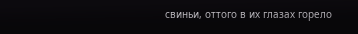свиньи, оттого в их глазах горело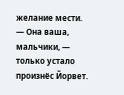желание мести.
— Она ваша, мальчики, — только устало произнёс Йорвет.